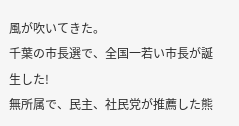風が吹いてきた。
千葉の市長選で、全国一若い市長が誕生した!
無所属で、民主、社民党が推薦した熊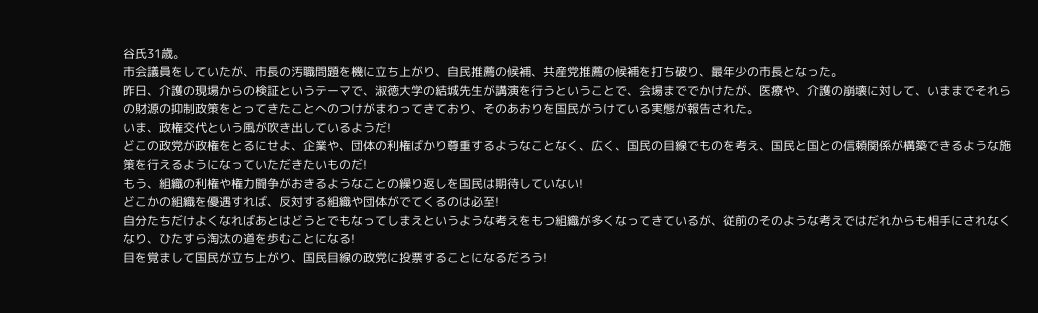谷氏31歳。
市会議員をしていたが、市長の汚職問題を機に立ち上がり、自民推薦の候補、共産党推薦の候補を打ち破り、最年少の市長となった。
昨日、介護の現場からの検証というテーマで、淑徳大学の結城先生が講演を行うということで、会場まででかけたが、医療や、介護の崩壊に対して、いままでそれらの財源の抑制政策をとってきたことへのつけがまわってきており、そのあおりを国民がうけている実態が報告された。
いま、政権交代という風が吹き出しているようだ!
どこの政党が政権をとるにせよ、企業や、団体の利権ばかり尊重するようなことなく、広く、国民の目線でものを考え、国民と国との信頼関係が構築できるような施策を行えるようになっていただきたいものだ!
もう、組織の利権や権力闘争がおきるようなことの繰り返しを国民は期待していない!
どこかの組織を優遇すれば、反対する組織や団体がでてくるのは必至!
自分たちだけよくなればあとはどうとでもなってしまえというような考えをもつ組織が多くなってきているが、従前のそのような考えではだれからも相手にされなくなり、ひたすら淘汰の道を歩むことになる!
目を覚まして国民が立ち上がり、国民目線の政党に投票することになるだろう!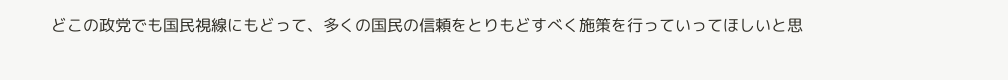どこの政党でも国民視線にもどって、多くの国民の信頼をとりもどすべく施策を行っていってほしいと思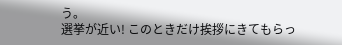う。
選挙が近い! このときだけ挨拶にきてもらっ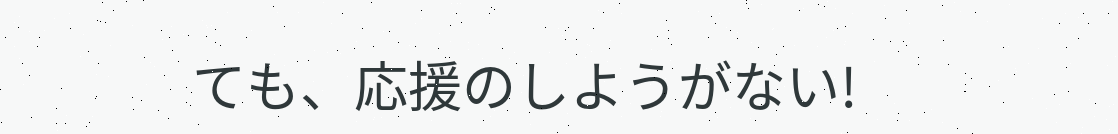ても、応援のしようがない!